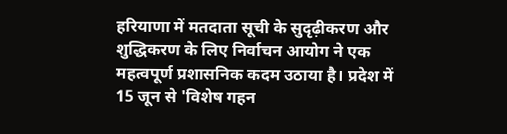हरियाणा में मतदाता सूची के सुदृढ़ीकरण और शुद्धिकरण के लिए निर्वाचन आयोग ने एक महत्वपूर्ण प्रशासनिक कदम उठाया है। प्रदेश में 15 जून से 'विशेष गहन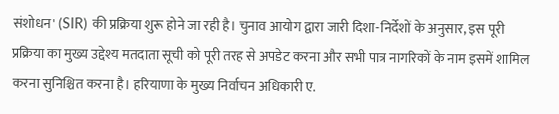संशोधन' (SIR) की प्रक्रिया शुरू होने जा रही है। चुनाव आयोग द्वारा जारी दिशा-निर्देशों के अनुसार, इस पूरी प्रक्रिया का मुख्य उद्देश्य मतदाता सूची को पूरी तरह से अपडेट करना और सभी पात्र नागरिकों के नाम इसमें शामिल करना सुनिश्चित करना है। हरियाणा के मुख्य निर्वाचन अधिकारी ए.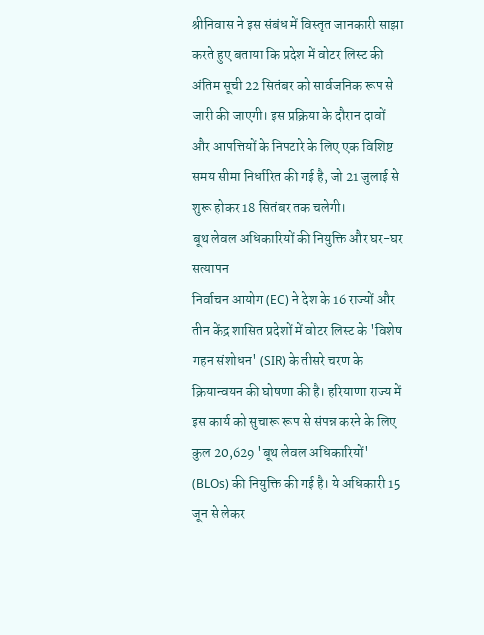श्रीनिवास ने इस संबंध में विस्तृत जानकारी साझा करते हुए बताया कि प्रदेश में वोटर लिस्ट की अंतिम सूची 22 सितंबर को सार्वजनिक रूप से जारी की जाएगी। इस प्रक्रिया के दौरान दावों और आपत्तियों के निपटारे के लिए एक विशिष्ट समय सीमा निर्धारित की गई है, जो 21 जुलाई से शुरू होकर 18 सितंबर तक चलेगी।
बूथ लेवल अधिकारियों की नियुक्ति और घर-घर सत्यापन
निर्वाचन आयोग (EC) ने देश के 16 राज्यों और तीन केंद्र शासित प्रदेशों में वोटर लिस्ट के 'विशेष गहन संशोधन' (SIR) के तीसरे चरण के क्रियान्वयन की घोषणा की है। हरियाणा राज्य में इस कार्य को सुचारू रूप से संपन्न करने के लिए कुल 20,629 'बूथ लेवल अधिकारियों' (BLOs) की नियुक्ति की गई है। ये अधिकारी 15 जून से लेकर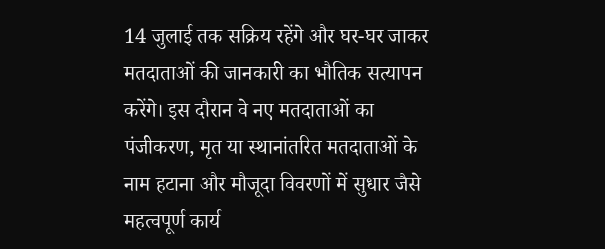14 जुलाई तक सक्रिय रहेंगे और घर-घर जाकर मतदाताओं की जानकारी का भौतिक सत्यापन करेंगे। इस दौरान वे नए मतदाताओं का पंजीकरण, मृत या स्थानांतरित मतदाताओं के नाम हटाना और मौजूदा विवरणों में सुधार जैसे महत्वपूर्ण कार्य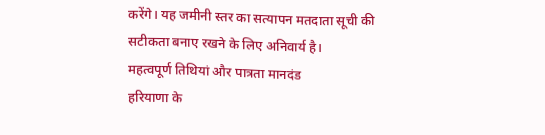करेंगे। यह जमीनी स्तर का सत्यापन मतदाता सूची की सटीकता बनाए रखने के लिए अनिवार्य है।
महत्वपूर्ण तिथियां और पात्रता मानदंड
हरियाणा के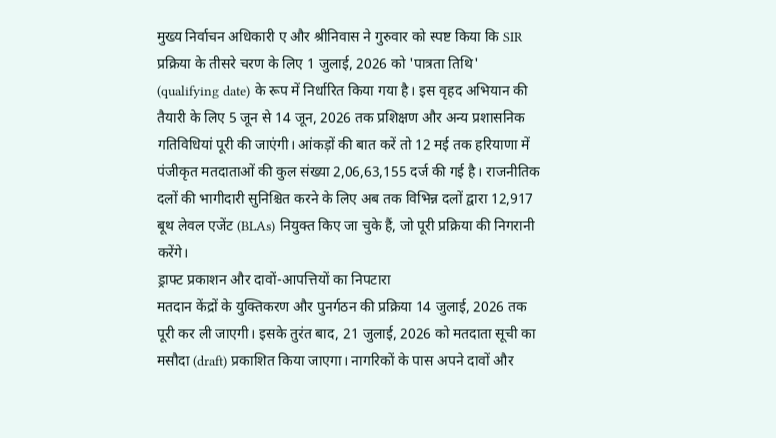मुख्य निर्वाचन अधिकारी ए और श्रीनिवास ने गुरुवार को स्पष्ट किया कि SIR प्रक्रिया के तीसरे चरण के लिए 1 जुलाई, 2026 को 'पात्रता तिथि' (qualifying date) के रूप में निर्धारित किया गया है। इस वृहद अभियान की तैयारी के लिए 5 जून से 14 जून, 2026 तक प्रशिक्षण और अन्य प्रशासनिक गतिविधियां पूरी की जाएंगी। आंकड़ों की बात करें तो 12 मई तक हरियाणा में पंजीकृत मतदाताओं की कुल संख्या 2,06,63,155 दर्ज की गई है। राजनीतिक दलों की भागीदारी सुनिश्चित करने के लिए अब तक विभिन्न दलों द्वारा 12,917 बूथ लेवल एजेंट (BLAs) नियुक्त किए जा चुके हैं, जो पूरी प्रक्रिया की निगरानी करेंगे।
ड्राफ्ट प्रकाशन और दावों-आपत्तियों का निपटारा
मतदान केंद्रों के युक्तिकरण और पुनर्गठन की प्रक्रिया 14 जुलाई, 2026 तक पूरी कर ली जाएगी। इसके तुरंत बाद, 21 जुलाई, 2026 को मतदाता सूची का मसौदा (draft) प्रकाशित किया जाएगा। नागरिकों के पास अपने दावों और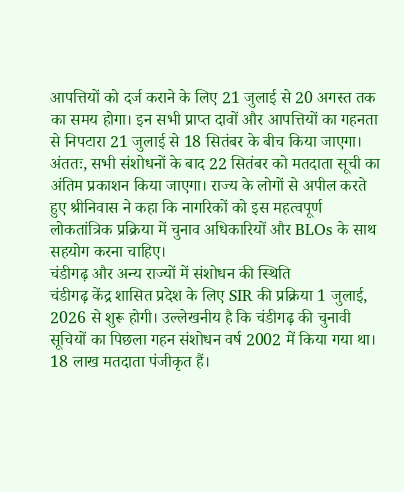आपत्तियों को दर्ज कराने के लिए 21 जुलाई से 20 अगस्त तक का समय होगा। इन सभी प्राप्त दावों और आपत्तियों का गहनता से निपटारा 21 जुलाई से 18 सितंबर के बीच किया जाएगा। अंततः, सभी संशोधनों के बाद 22 सितंबर को मतदाता सूची का अंतिम प्रकाशन किया जाएगा। राज्य के लोगों से अपील करते हुए श्रीनिवास ने कहा कि नागरिकों को इस महत्वपूर्ण लोकतांत्रिक प्रक्रिया में चुनाव अधिकारियों और BLOs के साथ सहयोग करना चाहिए।
चंडीगढ़ और अन्य राज्यों में संशोधन की स्थिति
चंडीगढ़ केंद्र शासित प्रदेश के लिए SIR की प्रक्रिया 1 जुलाई, 2026 से शुरू होगी। उल्लेखनीय है कि चंडीगढ़ की चुनावी सूचियों का पिछला गहन संशोधन वर्ष 2002 में किया गया था। 18 लाख मतदाता पंजीकृत हैं।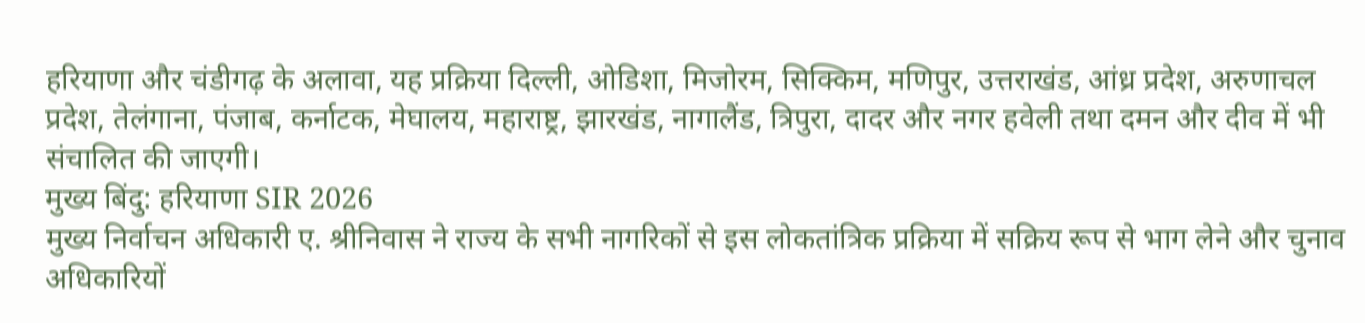हरियाणा और चंडीगढ़ के अलावा, यह प्रक्रिया दिल्ली, ओडिशा, मिजोरम, सिक्किम, मणिपुर, उत्तराखंड, आंध्र प्रदेश, अरुणाचल प्रदेश, तेलंगाना, पंजाब, कर्नाटक, मेघालय, महाराष्ट्र, झारखंड, नागालैंड, त्रिपुरा, दादर और नगर हवेली तथा दमन और दीव में भी संचालित की जाएगी।
मुख्य बिंदु: हरियाणा SIR 2026
मुख्य निर्वाचन अधिकारी ए. श्रीनिवास ने राज्य के सभी नागरिकों से इस लोकतांत्रिक प्रक्रिया में सक्रिय रूप से भाग लेने और चुनाव अधिकारियों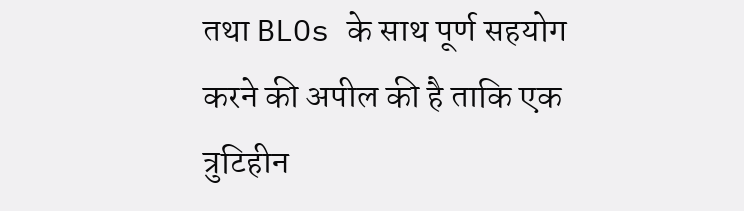तथा BLOs के साथ पूर्ण सहयोग करने की अपील की है ताकि एक त्रुटिहीन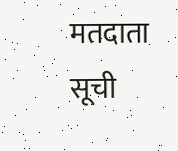मतदाता सूची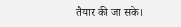तैयार की जा सके।